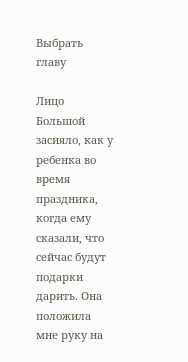Выбрать главу

Лицо Большой засияло, как у ребенка во время праздника, когда ему сказали, что сейчас будут подарки дарить. Она положила мне руку на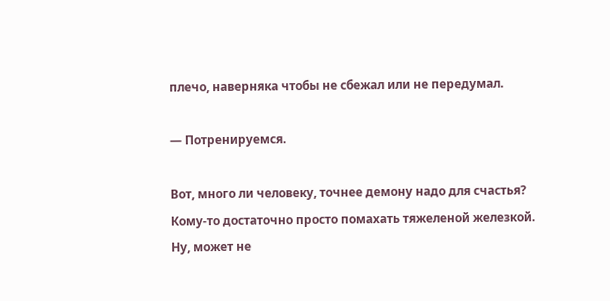плечо, наверняка чтобы не сбежал или не передумал.

— Потренируемся.

Вот, много ли человеку, точнее демону надо для счастья? Кому-то достаточно просто помахать тяжеленой железкой. Ну, может не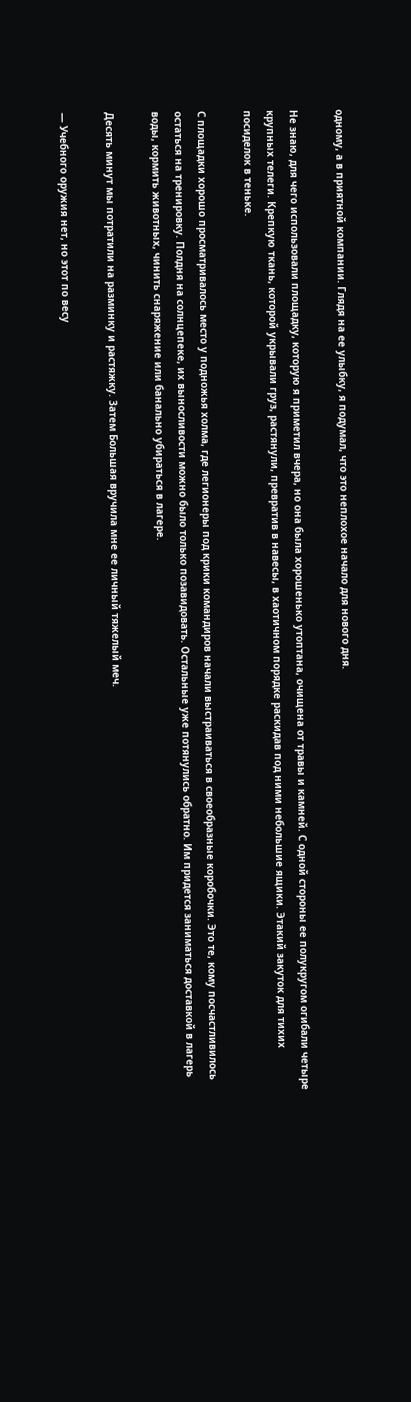одному, а в приятной компании. Глядя на ее улыбку, я подумал, что это неплохое начало для нового дня.

Не знаю, для чего использовали площадку, которую я приметил вчера, но она была хорошенько утоптана, очищена от травы и камней. С одной стороны ее полукругом огибали четыре крупных телеги. Крепкую ткань, которой укрывали груз, растянули, превратив в навесы, в хаотичном порядке раскидав под ними небольшие ящики. Этакий закуток для тихих посиделок в теньке.

С площадки хорошо просматривалось место у подножья холма, где легионеры под крики командиров начали выстраиваться в своеобразные коробочки. Это те, кому посчастливилось остаться на тренировку. Полдня на солнцепеке, их выносливости можно было только позавидовать. Остальные уже потянулись обратно. Им придется заниматься доставкой в лагерь воды, кормить животных, чинить снаряжение или банально убираться в лагере.

Десять минут мы потратили на разминку и растяжку. Затем Большая вручила мне ее личный тяжелый меч.

— Учебного оружия нет, но этот по весу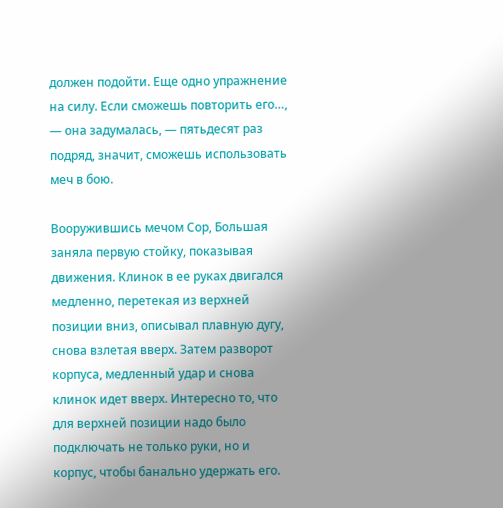должен подойти. Еще одно упражнение на силу. Если сможешь повторить его…, — она задумалась, — пятьдесят раз подряд, значит, сможешь использовать меч в бою.

Вооружившись мечом Сор, Большая заняла первую стойку, показывая движения. Клинок в ее руках двигался медленно, перетекая из верхней позиции вниз, описывал плавную дугу, снова взлетая вверх. Затем разворот корпуса, медленный удар и снова клинок идет вверх. Интересно то, что для верхней позиции надо было подключать не только руки, но и корпус, чтобы банально удержать его.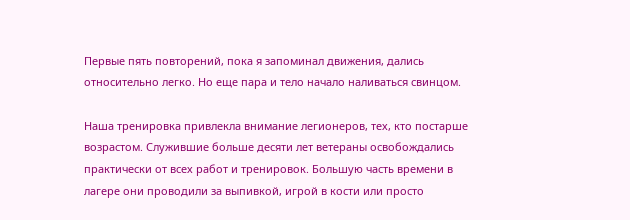Первые пять повторений, пока я запоминал движения, дались относительно легко. Но еще пара и тело начало наливаться свинцом.

Наша тренировка привлекла внимание легионеров, тех, кто постарше возрастом. Служившие больше десяти лет ветераны освобождались практически от всех работ и тренировок. Большую часть времени в лагере они проводили за выпивкой, игрой в кости или просто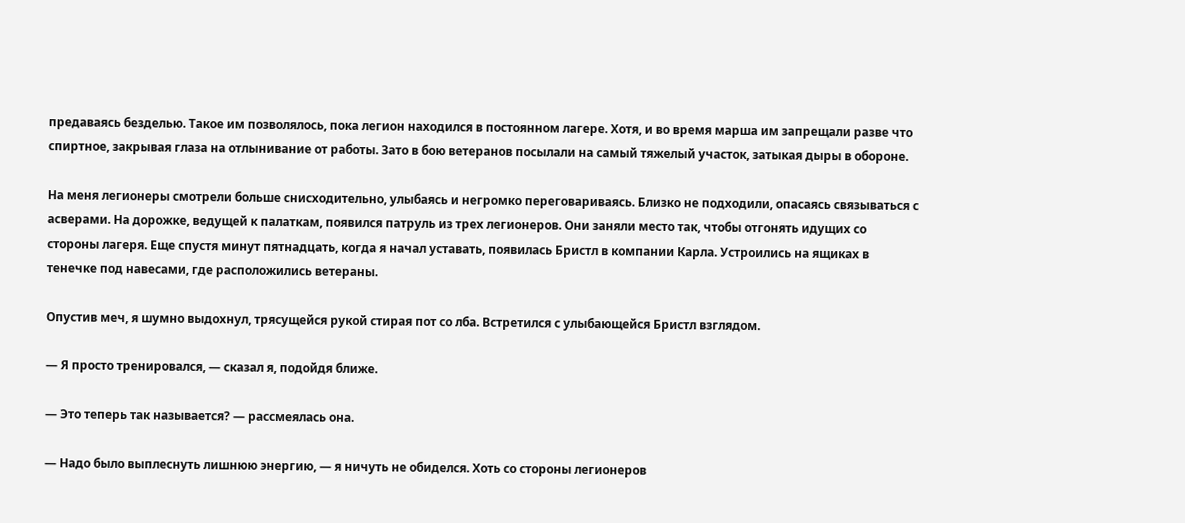предаваясь безделью. Такое им позволялось, пока легион находился в постоянном лагере. Хотя, и во время марша им запрещали разве что спиртное, закрывая глаза на отлынивание от работы. Зато в бою ветеранов посылали на самый тяжелый участок, затыкая дыры в обороне.

На меня легионеры смотрели больше снисходительно, улыбаясь и негромко переговариваясь. Близко не подходили, опасаясь связываться с асверами. На дорожке, ведущей к палаткам, появился патруль из трех легионеров. Они заняли место так, чтобы отгонять идущих со стороны лагеря. Еще спустя минут пятнадцать, когда я начал уставать, появилась Бристл в компании Карла. Устроились на ящиках в тенечке под навесами, где расположились ветераны.

Опустив меч, я шумно выдохнул, трясущейся рукой стирая пот со лба. Встретился с улыбающейся Бристл взглядом.

— Я просто тренировался, — сказал я, подойдя ближе.

— Это теперь так называется? — рассмеялась она.

— Надо было выплеснуть лишнюю энергию, — я ничуть не обиделся. Хоть со стороны легионеров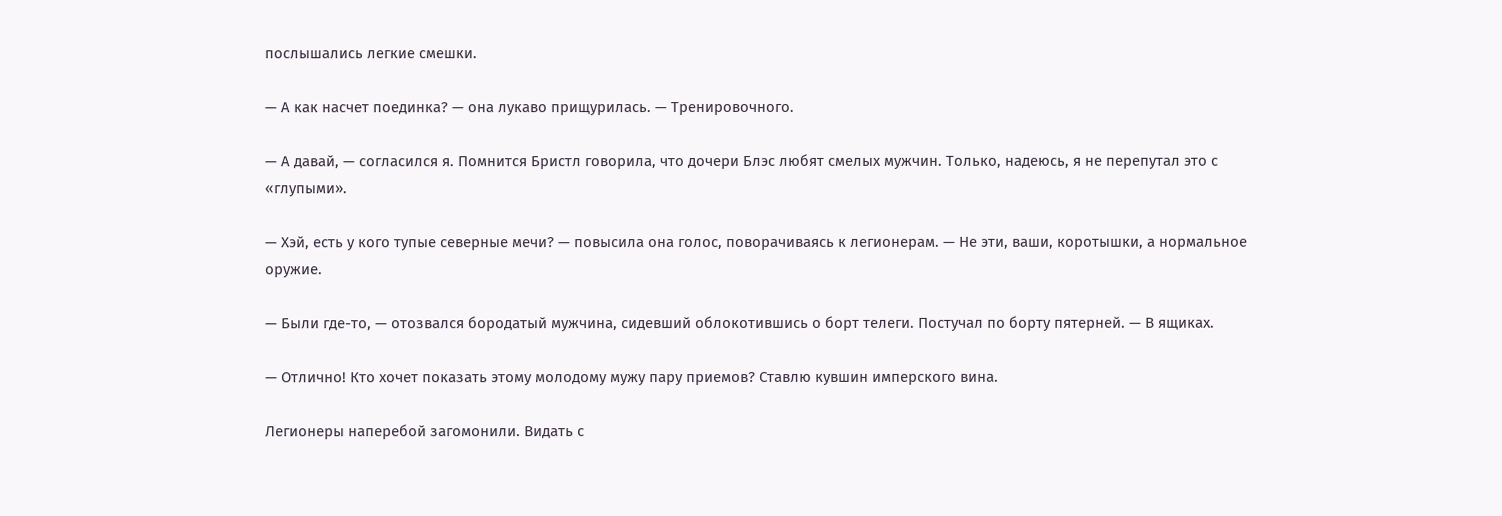послышались легкие смешки.

— А как насчет поединка? — она лукаво прищурилась. — Тренировочного.

— А давай, — согласился я. Помнится Бристл говорила, что дочери Блэс любят смелых мужчин. Только, надеюсь, я не перепутал это с «глупыми».

— Хэй, есть у кого тупые северные мечи? — повысила она голос, поворачиваясь к легионерам. — Не эти, ваши, коротышки, а нормальное оружие.

— Были где-то, — отозвался бородатый мужчина, сидевший облокотившись о борт телеги. Постучал по борту пятерней. — В ящиках.

— Отлично! Кто хочет показать этому молодому мужу пару приемов? Ставлю кувшин имперского вина.

Легионеры наперебой загомонили. Видать с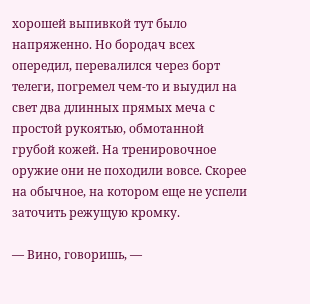хорошей выпивкой тут было напряженно. Но бородач всех опередил, перевалился через борт телеги, погремел чем-то и выудил на свет два длинных прямых меча с простой рукоятью, обмотанной грубой кожей. На тренировочное оружие они не походили вовсе. Скорее на обычное, на котором еще не успели заточить режущую кромку.

— Вино, говоришь, —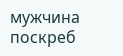мужчина поскреб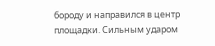бороду и направился в центр площадки. Сильным ударом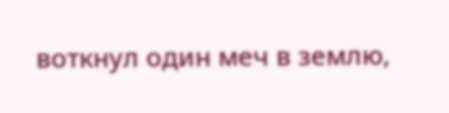воткнул один меч в землю,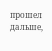прошел дальше,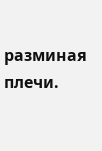разминая плечи.